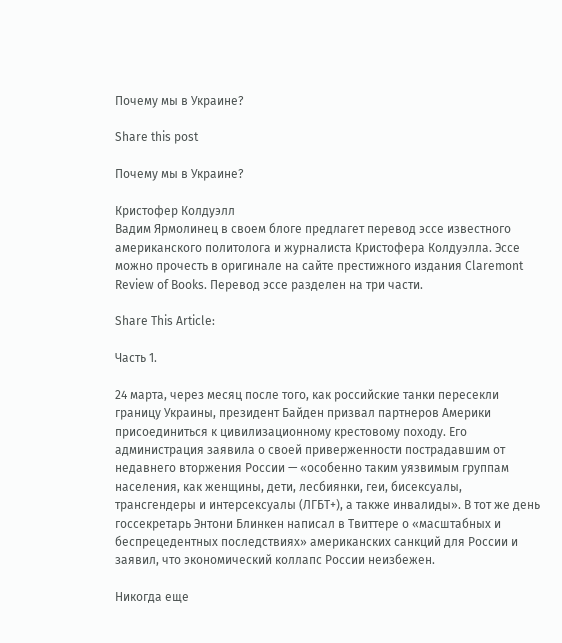Почему мы в Украине?

Share this post

Почему мы в Украине?

Кристофер Колдуэлл
Вадим Ярмолинец в своем блоге предлагет перевод эссе известного американского политолога и журналиста Кристофера Колдуэлла. Эссе можно прочесть в оригинале на сайте престижного издания Сlaremont Review of Books. Перевод эссе разделен на три части.

Share This Article:

Часть 1.

24 марта, через месяц после того, как российские танки пересекли границу Украины, президент Байден призвал партнеров Америки присоединиться к цивилизационному крестовому походу. Его администрация заявила о своей приверженности пострадавшим от недавнего вторжения России — «особенно таким уязвимым группам населения, как женщины, дети, лесбиянки, геи, бисексуалы, трансгендеры и интерсексуалы (ЛГБТ+), а также инвалиды». В тот же день госсекретарь Энтони Блинкен написал в Твиттере о «масштабных и беспрецедентных последствиях» американских санкций для России и заявил, что экономический коллапс России неизбежен.

Никогда еще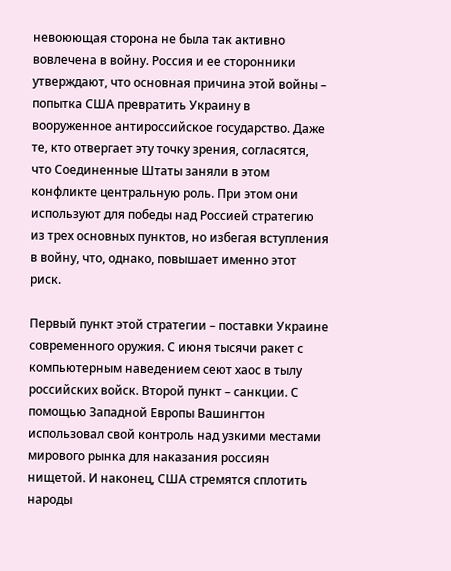невоюющая сторона не была так активно вовлечена в войну. Россия и ее сторонники утверждают, что основная причина этой войны – попытка США превратить Украину в вооруженное антироссийское государство. Даже те, кто отвергает эту точку зрения, согласятся, что Соединенные Штаты заняли в этом конфликте центральную роль. При этом они используют для победы над Россией стратегию из трех основных пунктов, но избегая вступления в войну, что, однако, повышает именно этот риск.

Первый пункт этой стратегии – поставки Украине современного оружия. С июня тысячи ракет с компьютерным наведением сеют хаос в тылу российских войск. Второй пункт – санкции. С помощью Западной Европы Вашингтон использовал свой контроль над узкими местами мирового рынка для наказания россиян нищетой. И наконец, США стремятся сплотить народы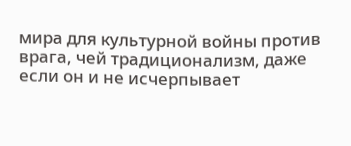мира для культурной войны против врага, чей традиционализм, даже если он и не исчерпывает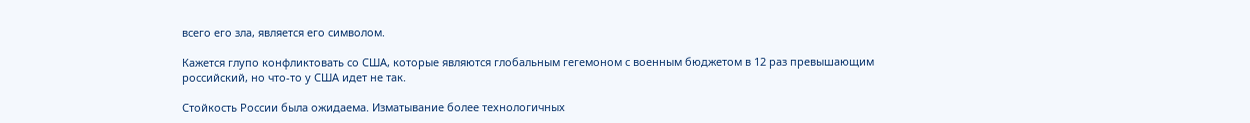всего его зла, является его символом.

Кажется глупо конфликтовать со США, которые являются глобальным гегемоном с военным бюджетом в 12 раз превышающим российский, но что-то у США идет не так.

Стойкость России была ожидаема. Изматывание более технологичных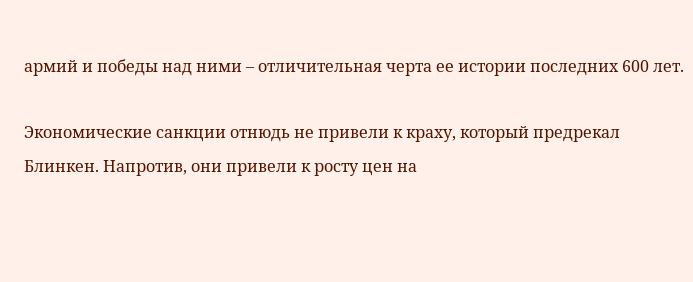армий и победы над ними – отличительная черта ее истории последних 600 лет.

Экономические санкции отнюдь не привели к краху, который предрекал  Блинкен. Напротив, они привели к росту цен на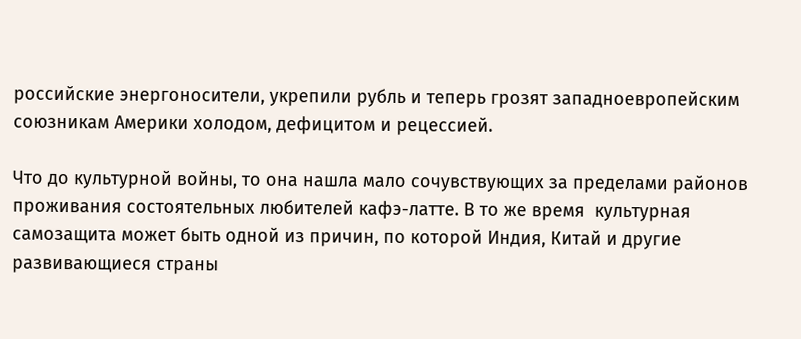российские энергоносители, укрепили рубль и теперь грозят западноевропейским союзникам Америки холодом, дефицитом и рецессией.

Что до культурной войны, то она нашла мало сочувствующих за пределами районов проживания состоятельных любителей кафэ-латте. В то же время  культурная самозащита может быть одной из причин, по которой Индия, Китай и другие развивающиеся страны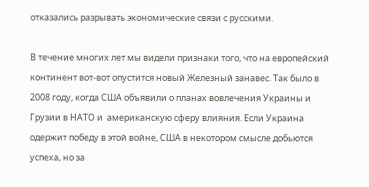отказались разрывать экономические связи с русскими.

В течение многих лет мы видели признаки того, что на европейский континент вот-вот опустится новый Железный занавес. Так было в 2008 году, когда США объявили о планах вовлечения Украины и Грузии в НАТО и  американскую сферу влияния. Если Украина одержит победу в этой войне, США в некотором смысле добьются успеха, но за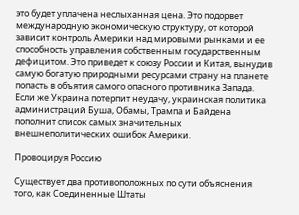это будет уплачена неслыханная цена. Это подорвет международную экономическую структуру, от которой зависит контроль Америки над мировыми рынками и ее способность управления собственным государственным дефицитом. Это приведет к союзу России и Китая, вынудив самую богатую природными ресурсами страну на планете попасть в объятия самого опасного противника Запада. Если же Украина потерпит неудачу, украинская политика администраций Буша, Обамы, Трампа и Байдена пополнит список самых значительных внешнеполитических ошибок Америки.

Провоцируя Россию

Существует два противоположных по сути объяснения того, как Соединенные Штаты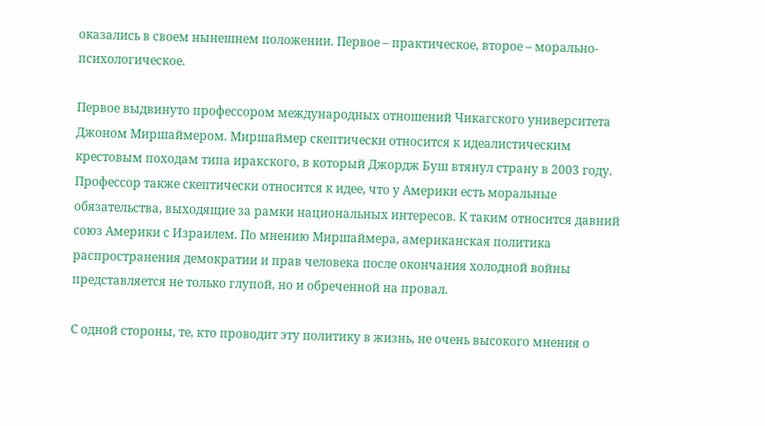оказались в своем нынешнем положении. Первое – практическое, второе – морально-психологическое.

Первое выдвинуто профессором международных отношений Чикагского университета Джоном Миршаймером. Миршаймер скептически относится к идеалистическим крестовым походам типа иракского, в который Джордж Буш втянул страну в 2003 году. Профессор также скептически относится к идее, что у Америки есть моральные обязательства, выходящие за рамки национальных интересов. К таким относится давний союз Америки с Израилем. По мнению Миршаймера, американская политика распространения демократии и прав человека после окончания холодной войны представляется не только глупой, но и обреченной на провал.

С одной стороны, те, кто проводит эту политику в жизнь, не очень высокого мнения о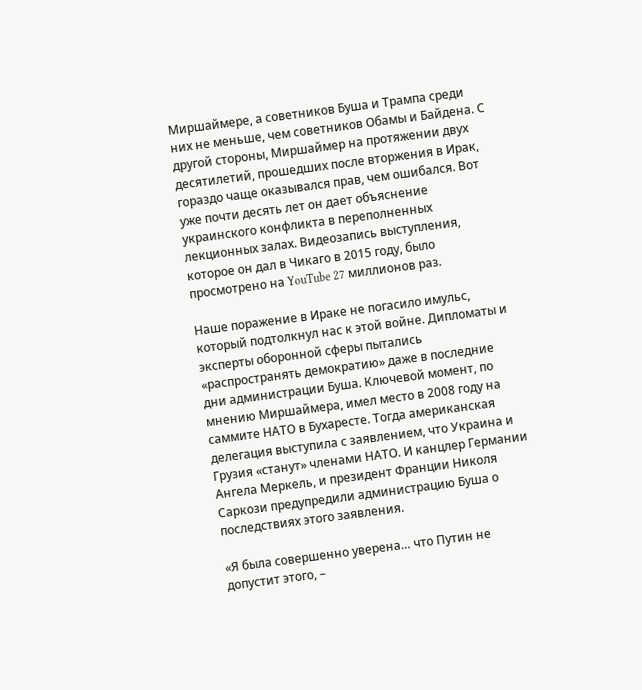Миршаймере, а советников Буша и Трампа среди них не меньше, чем советников Обамы и Байдена. С другой стороны, Миршаймер на протяжении двух десятилетий, прошедших после вторжения в Ирак, гораздо чаще оказывался прав, чем ошибался. Вот уже почти десять лет он дает объяснение украинского конфликта в переполненных лекционных залах. Видеозапись выступления, которое он дал в Чикаго в 2015 году, было просмотрено на YouTube 27 миллионов раз.

Наше поражение в Ираке не погасило имульс, который подтолкнул нас к этой войне. Дипломаты и эксперты оборонной сферы пытались «распространять демократию» даже в последние дни администрации Буша. Ключевой момент, по мнению Миршаймера, имел место в 2008 году на саммите НАТО в Бухаресте. Тогда американская делегация выступила с заявлением, что Украина и Грузия «станут» членами НАТО. И канцлер Германии Ангела Меркель, и президент Франции Николя Саркози предупредили администрацию Буша о последствиях этого заявления.

«Я была совершенно уверена… что Путин не допустит этого, –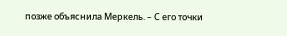позже объяснила Меркель. – С его точки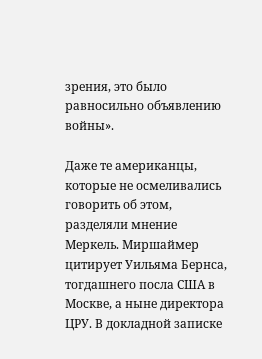зрения, это было равносильно объявлению войны».

Даже те американцы, которые не осмеливались говорить об этом, разделяли мнение Меркель. Миршаймер цитирует Уильяма Бернса, тогдашнего посла США в Москве, а ныне директора ЦРУ. В докладной записке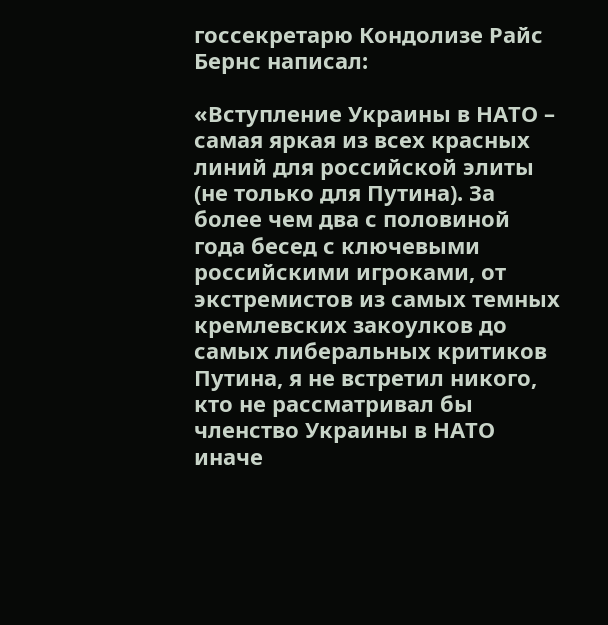госсекретарю Кондолизе Райс Бернс написал:

«Вступление Украины в НАТО – самая яркая из всех красных линий для российской элиты (не только для Путина). За более чем два с половиной года бесед с ключевыми российскими игроками, от экстремистов из самых темных кремлевских закоулков до самых либеральных критиков Путина, я не встретил никого, кто не рассматривал бы членство Украины в НАТО иначе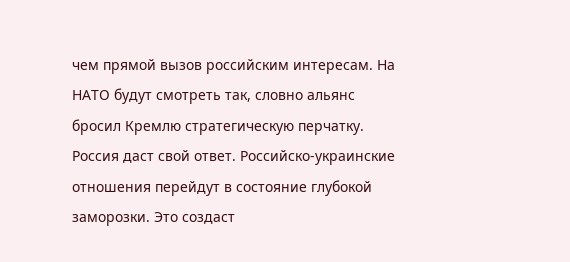чем прямой вызов российским интересам. На НАТО будут смотреть так, словно альянс бросил Кремлю стратегическую перчатку. Россия даст свой ответ. Российско-украинские отношения перейдут в состояние глубокой заморозки. Это создаст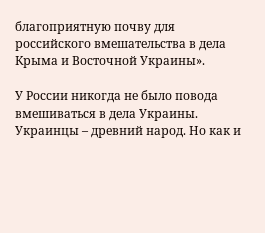благоприятную почву для российского вмешательства в дела Крыма и Восточной Украины».

У России никогда не было повода вмешиваться в дела Украины. Украинцы – древний народ. Но как и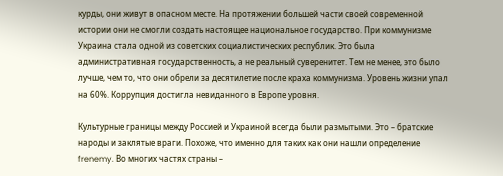курды, они живут в опасном месте. На протяжении большей части своей современной истории они не смогли создать настоящее национальное государство. При коммунизме Украина стала одной из советских социалистических республик. Это была административная государственность, а не реальный суверенитет. Тем не менее, это было лучше, чем то, что они обрели за десятилетие после краха коммунизма. Уровень жизни упал на 60%. Коррупция достигла невиданного в Европе уровня.

Культурные границы между Россией и Украиной всегда были размытыми. Это – братские народы и заклятые враги. Похоже, что именно для таких как они нашли определение frenemy. Во многих частях страны –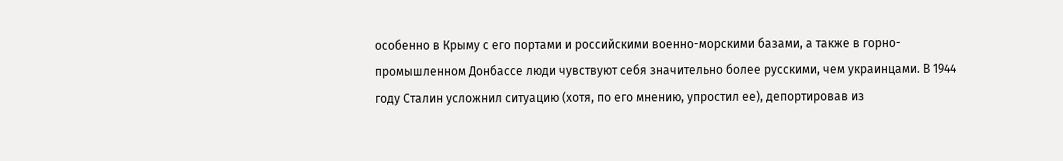особенно в Крыму с его портами и российскими военно-морскими базами, а также в горно-промышленном Донбассе люди чувствуют себя значительно более русскими, чем украинцами. В 1944 году Сталин усложнил ситуацию (хотя, по его мнению, упростил ее), депортировав из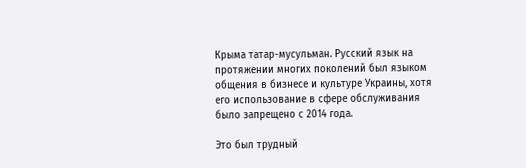Крыма татар-мусульман. Русский язык на протяжении многих поколений был языком общения в бизнесе и культуре Украины, хотя его использование в сфере обслуживания было запрещено с 2014 года.

Это был трудный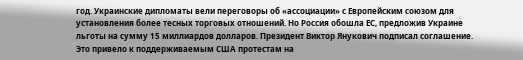год. Украинские дипломаты вели переговоры об «ассоциации» с Европейским союзом для установления более тесных торговых отношений. Но Россия обошла ЕС, предложив Украине льготы на сумму 15 миллиардов долларов. Президент Виктор Янукович подписал соглашение. Это привело к поддерживаемым США протестам на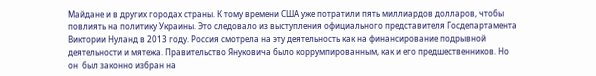Майдане и в других городах страны. К тому времени США уже потратили пять миллиардов долларов, чтобы повлиять на политику Украины. Это следовало из выступления официального представителя Госдепартамента Виктории Нуланд в 2013 году. Россия смотрела на эту деятельность как на финансирование подрывной деятельности и мятежа. Правительство Януковича было коррумпированным, как и его предшественников. Но он  был законно избран на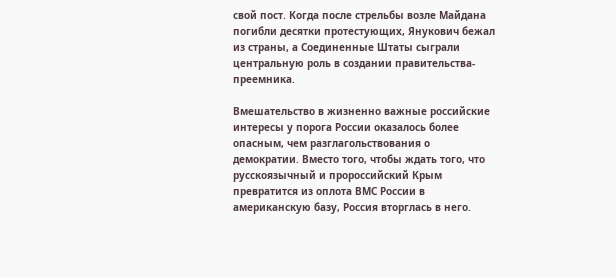свой пост. Когда после стрельбы возле Майдана погибли десятки протестующих, Янукович бежал из страны, а Соединенные Штаты сыграли центральную роль в создании правительства-преемника.

Вмешательство в жизненно важные российские интересы у порога России оказалось более опасным, чем разглагольствования о демократии. Вместо того, чтобы ждать того, что русскоязычный и пророссийский Крым превратится из оплота ВМС России в американскую базу, Россия вторглась в него.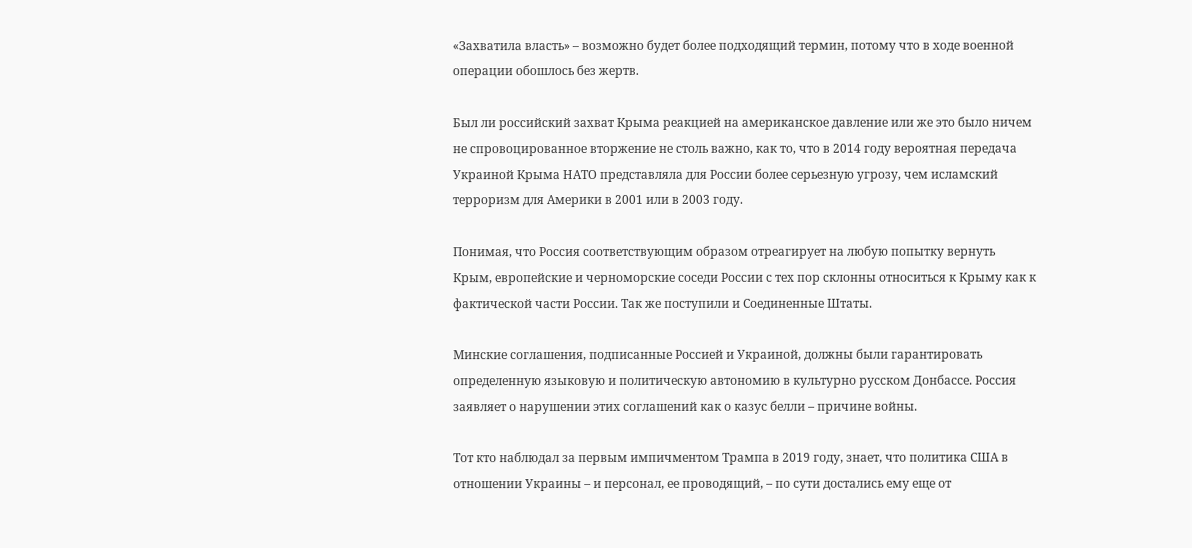«Захватила власть» – возможно будет более подходящий термин, потому что в ходе военной операции обошлось без жертв.

Был ли российский захват Крыма реакцией на американское давление или же это было ничем не спровоцированное вторжение не столь важно, как то, что в 2014 году вероятная передача Украиной Крыма НАТО представляла для России более серьезную угрозу, чем исламский терроризм для Америки в 2001 или в 2003 году.

Понимая, что Россия соответствующим образом отреагирует на любую попытку вернуть Крым, европейские и черноморские соседи России с тех пор склонны относиться к Крыму как к фактической части России. Так же поступили и Соединенные Штаты.

Минские соглашения, подписанные Россией и Украиной, должны были гарантировать определенную языковую и политическую автономию в культурно русском Донбассе. Россия заявляет о нарушении этих соглашений как о казус белли – причине войны.

Тот кто наблюдал за первым импичментом Трампа в 2019 году, знает, что политика США в отношении Украины – и персонал, ее проводящий, – по сути достались ему еще от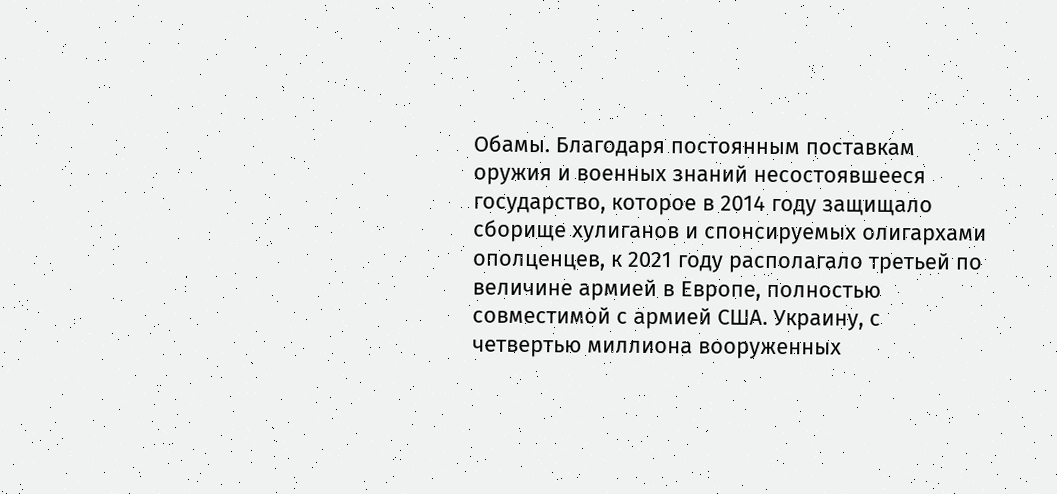Обамы. Благодаря постоянным поставкам оружия и военных знаний несостоявшееся государство, которое в 2014 году защищало сборище хулиганов и спонсируемых олигархами ополценцев, к 2021 году располагало третьей по величине армией в Европе, полностью совместимой с армией США. Украину, с четвертью миллиона вооруженных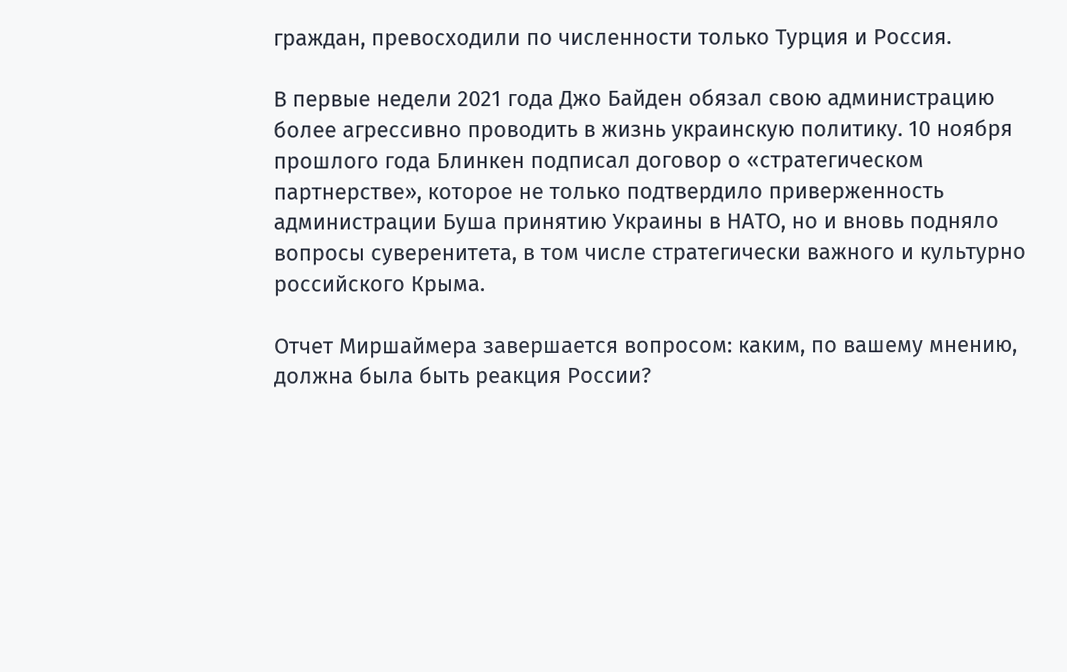граждан, превосходили по численности только Турция и Россия.

В первые недели 2021 года Джо Байден обязал свою администрацию более агрессивно проводить в жизнь украинскую политику. 10 ноября прошлого года Блинкен подписал договор о «стратегическом партнерстве», которое не только подтвердило приверженность администрации Буша принятию Украины в НАТО, но и вновь подняло вопросы суверенитета, в том числе стратегически важного и культурно российского Крыма.

Отчет Миршаймера завершается вопросом: каким, по вашему мнению, должна была быть реакция России?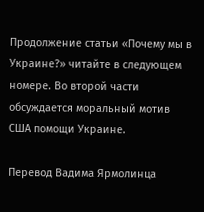Продолжение статьи «Почему мы в Украине?» читайте в следующем номере. Во второй части обсуждается моральный мотив США помощи Украине.

Перевод Вадима Ярмолинца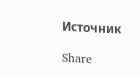Источник

Share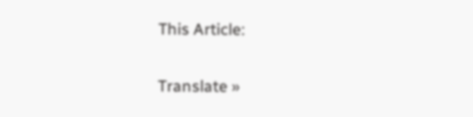This Article:

Translate »